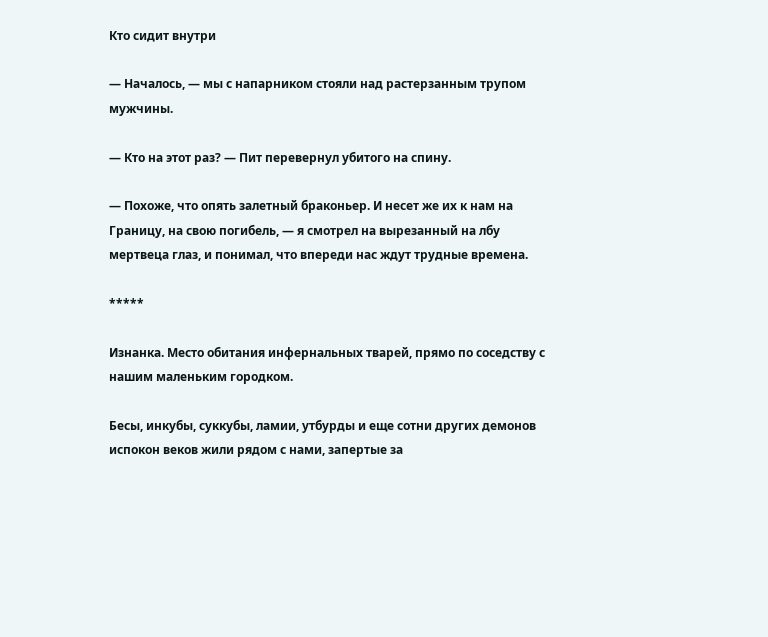Кто сидит внутри

— Началось, — мы с напарником стояли над растерзанным трупом мужчины.

— Кто на этот раз? — Пит перевернул убитого на спину.

— Похоже, что опять залетный браконьер. И несет же их к нам на Границу, на свою погибель, — я смотрел на вырезанный на лбу мертвеца глаз, и понимал, что впереди нас ждут трудные времена.

*****

Изнанка. Место обитания инфернальных тварей, прямо по соседству с нашим маленьким городком.

Бесы, инкубы, суккубы, ламии, утбурды и еще сотни других демонов испокон веков жили рядом с нами, запертые за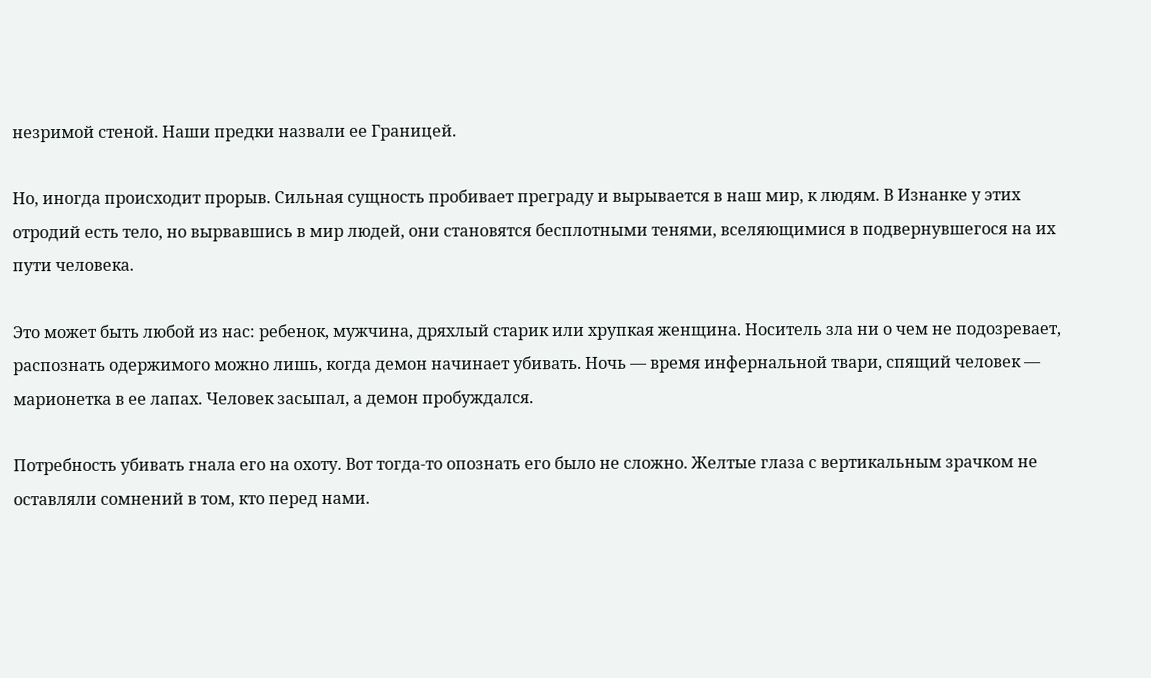незримой стеной. Наши предки назвали ее Границей.

Но, иногда происходит прорыв. Сильная сущность пробивает преграду и вырывается в наш мир, к людям. В Изнанке у этих отродий есть тело, но вырвавшись в мир людей, они становятся бесплотными тенями, вселяющимися в подвернувшегося на их пути человека.

Это может быть любой из нас: ребенок, мужчина, дряхлый старик или хрупкая женщина. Носитель зла ни о чем не подозревает, распознать одержимого можно лишь, когда демон начинает убивать. Ночь — время инфернальной твари, спящий человек — марионетка в ее лапах. Человек засыпал, а демон пробуждался.

Потребность убивать гнала его на охоту. Вот тогда-то опознать его было не сложно. Желтые глаза с вертикальным зрачком не оставляли сомнений в том, кто перед нами.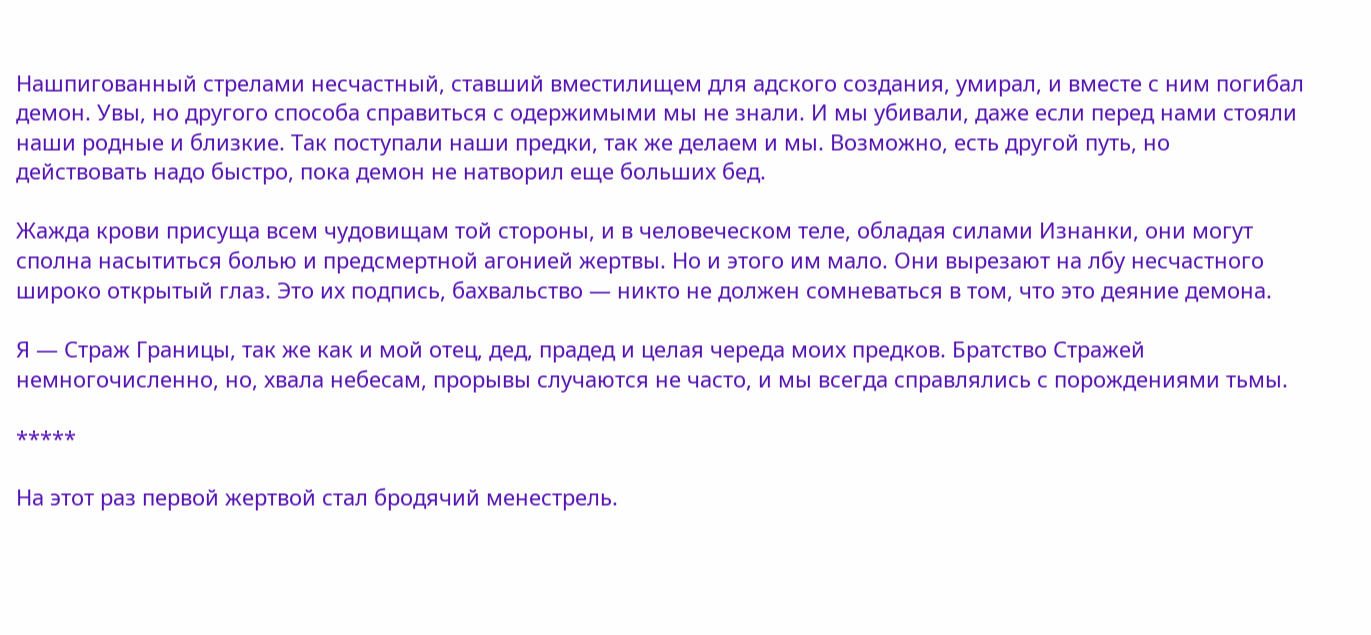Нашпигованный стрелами несчастный, ставший вместилищем для адского создания, умирал, и вместе с ним погибал демон. Увы, но другого способа справиться с одержимыми мы не знали. И мы убивали, даже если перед нами стояли наши родные и близкие. Так поступали наши предки, так же делаем и мы. Возможно, есть другой путь, но действовать надо быстро, пока демон не натворил еще больших бед.

Жажда крови присуща всем чудовищам той стороны, и в человеческом теле, обладая силами Изнанки, они могут сполна насытиться болью и предсмертной агонией жертвы. Но и этого им мало. Они вырезают на лбу несчастного широко открытый глаз. Это их подпись, бахвальство — никто не должен сомневаться в том, что это деяние демона.

Я — Страж Границы, так же как и мой отец, дед, прадед и целая череда моих предков. Братство Стражей немногочисленно, но, хвала небесам, прорывы случаются не часто, и мы всегда справлялись с порождениями тьмы.

*****

На этот раз первой жертвой стал бродячий менестрель.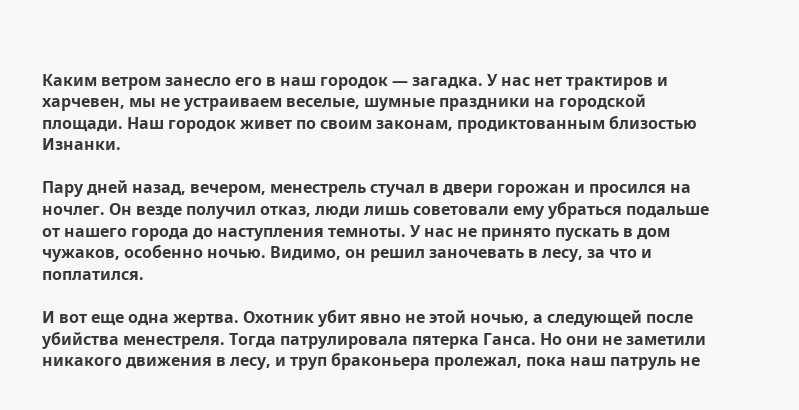Каким ветром занесло его в наш городок — загадка. У нас нет трактиров и харчевен, мы не устраиваем веселые, шумные праздники на городской площади. Наш городок живет по своим законам, продиктованным близостью Изнанки.

Пару дней назад, вечером, менестрель стучал в двери горожан и просился на ночлег. Он везде получил отказ, люди лишь советовали ему убраться подальше от нашего города до наступления темноты. У нас не принято пускать в дом чужаков, особенно ночью. Видимо, он решил заночевать в лесу, за что и поплатился.

И вот еще одна жертва. Охотник убит явно не этой ночью, а следующей после убийства менестреля. Тогда патрулировала пятерка Ганса. Но они не заметили никакого движения в лесу, и труп браконьера пролежал, пока наш патруль не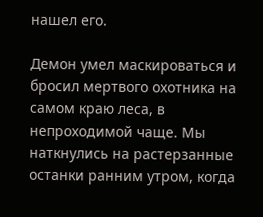нашел его.

Демон умел маскироваться и бросил мертвого охотника на самом краю леса, в непроходимой чаще. Мы наткнулись на растерзанные останки ранним утром, когда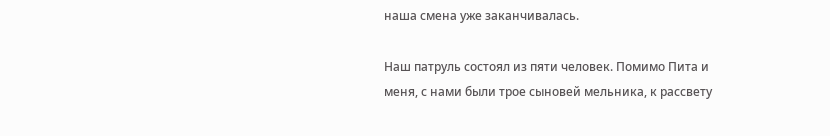наша смена уже заканчивалась.

Наш патруль состоял из пяти человек. Помимо Пита и меня, с нами были трое сыновей мельника, к рассвету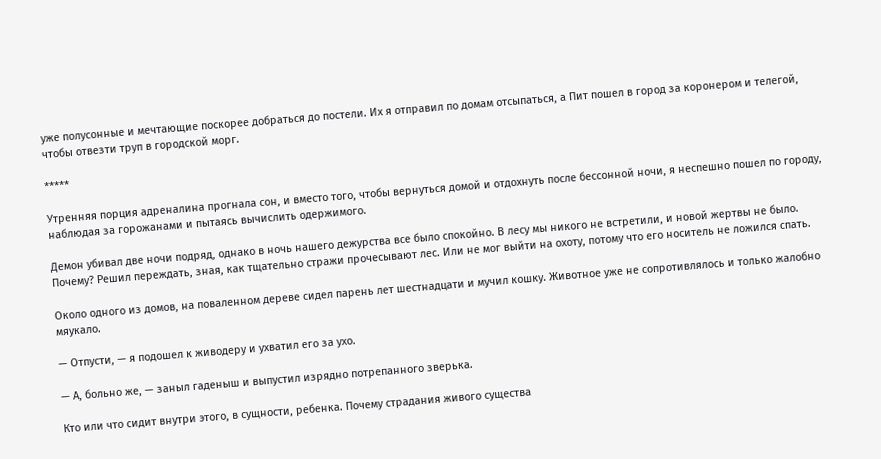уже полусонные и мечтающие поскорее добраться до постели. Их я отправил по домам отсыпаться, а Пит пошел в город за коронером и телегой, чтобы отвезти труп в городской морг.

*****

Утренняя порция адреналина прогнала сон, и вместо того, чтобы вернуться домой и отдохнуть после бессонной ночи, я неспешно пошел по городу, наблюдая за горожанами и пытаясь вычислить одержимого.

Демон убивал две ночи подряд, однако в ночь нашего дежурства все было спокойно. В лесу мы никого не встретили, и новой жертвы не было. Почему? Решил переждать, зная, как тщательно стражи прочесывают лес. Или не мог выйти на охоту, потому что его носитель не ложился спать.

Около одного из домов, на поваленном дереве сидел парень лет шестнадцати и мучил кошку. Животное уже не сопротивлялось и только жалобно мяукало.

— Отпусти, — я подошел к живодеру и ухватил его за ухо.

— А, больно же, — заныл гаденыш и выпустил изрядно потрепанного зверька.

Кто или что сидит внутри этого, в сущности, ребенка. Почему страдания живого существа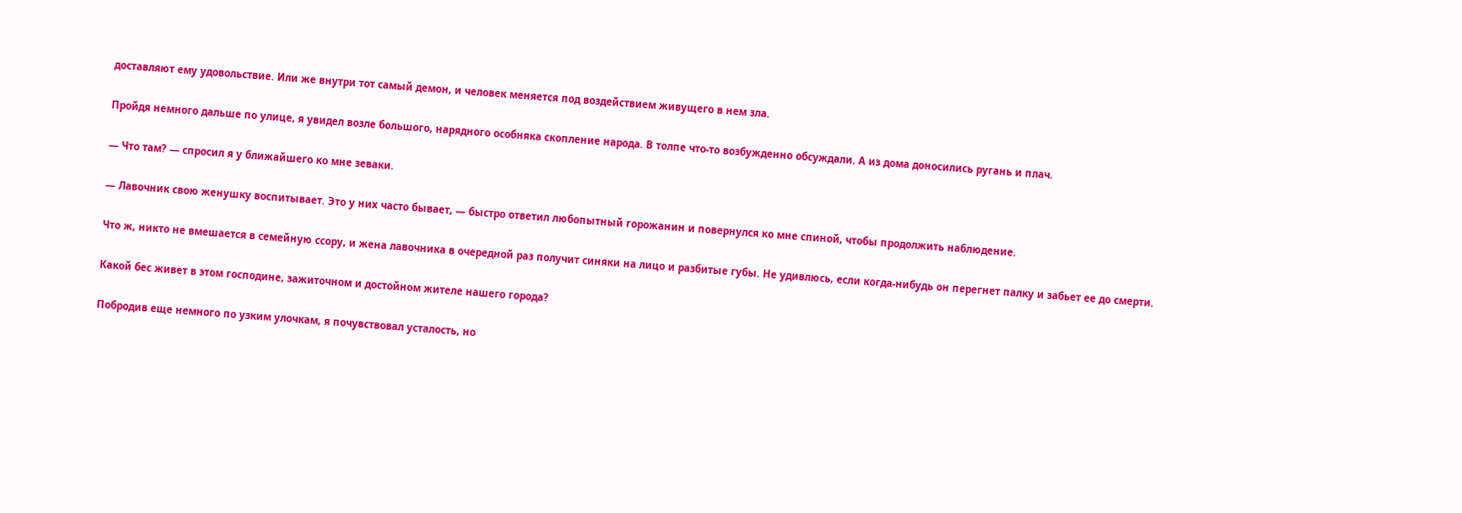доставляют ему удовольствие. Или же внутри тот самый демон, и человек меняется под воздействием живущего в нем зла.

Пройдя немного дальше по улице, я увидел возле большого, нарядного особняка скопление народа. В толпе что-то возбужденно обсуждали. А из дома доносились ругань и плач.

— Что там? — спросил я у ближайшего ко мне зеваки.

— Лавочник свою женушку воспитывает. Это у них часто бывает, — быстро ответил любопытный горожанин и повернулся ко мне спиной, чтобы продолжить наблюдение.

Что ж, никто не вмешается в семейную ссору, и жена лавочника в очередной раз получит синяки на лицо и разбитые губы. Не удивлюсь, если когда-нибудь он перегнет палку и забьет ее до смерти.

Какой бес живет в этом господине, зажиточном и достойном жителе нашего города?

Побродив еще немного по узким улочкам, я почувствовал усталость, но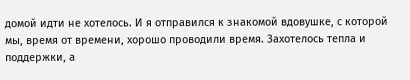домой идти не хотелось. И я отправился к знакомой вдовушке, с которой мы, время от времени, хорошо проводили время. Захотелось тепла и поддержки, а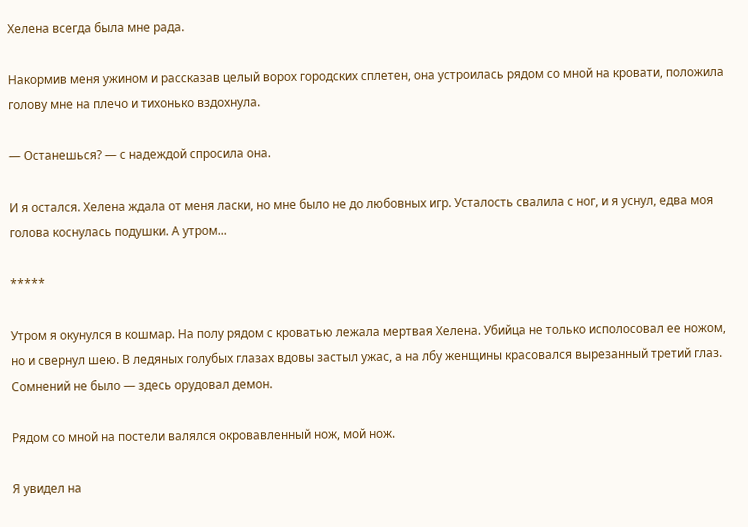Хелена всегда была мне рада.

Накормив меня ужином и рассказав целый ворох городских сплетен, она устроилась рядом со мной на кровати, положила голову мне на плечо и тихонько вздохнула.

— Останешься? — с надеждой спросила она.

И я остался. Хелена ждала от меня ласки, но мне было не до любовных игр. Усталость свалила с ног, и я уснул, едва моя голова коснулась подушки. А утром...

*****

Утром я окунулся в кошмар. На полу рядом с кроватью лежала мертвая Хелена. Убийца не только исполосовал ее ножом, но и свернул шею. В ледяных голубых глазах вдовы застыл ужас, а на лбу женщины красовался вырезанный третий глаз. Сомнений не было — здесь орудовал демон.

Рядом со мной на постели валялся окровавленный нож, мой нож.

Я увидел на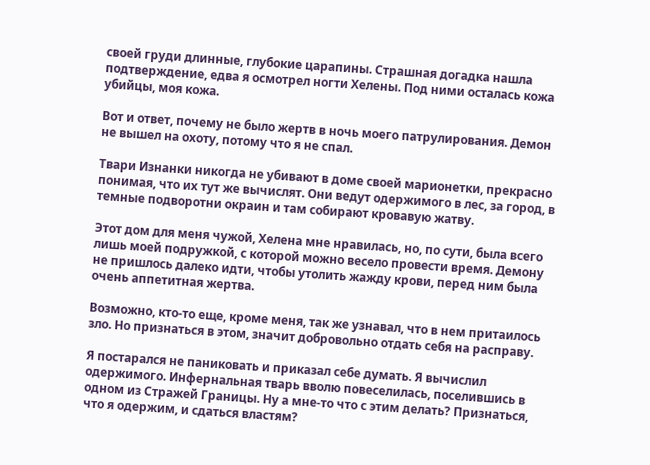своей груди длинные, глубокие царапины. Страшная догадка нашла подтверждение, едва я осмотрел ногти Хелены. Под ними осталась кожа убийцы, моя кожа.

Вот и ответ, почему не было жертв в ночь моего патрулирования. Демон не вышел на охоту, потому что я не спал.

Твари Изнанки никогда не убивают в доме своей марионетки, прекрасно понимая, что их тут же вычислят. Они ведут одержимого в лес, за город, в темные подворотни окраин и там собирают кровавую жатву.

Этот дом для меня чужой, Хелена мне нравилась, но, по сути, была всего лишь моей подружкой, с которой можно весело провести время. Демону не пришлось далеко идти, чтобы утолить жажду крови, перед ним была очень аппетитная жертва.

Возможно, кто-то еще, кроме меня, так же узнавал, что в нем притаилось зло. Но признаться в этом, значит добровольно отдать себя на расправу.

Я постарался не паниковать и приказал себе думать. Я вычислил одержимого. Инфернальная тварь вволю повеселилась, поселившись в одном из Стражей Границы. Ну а мне-то что с этим делать? Признаться, что я одержим, и сдаться властям?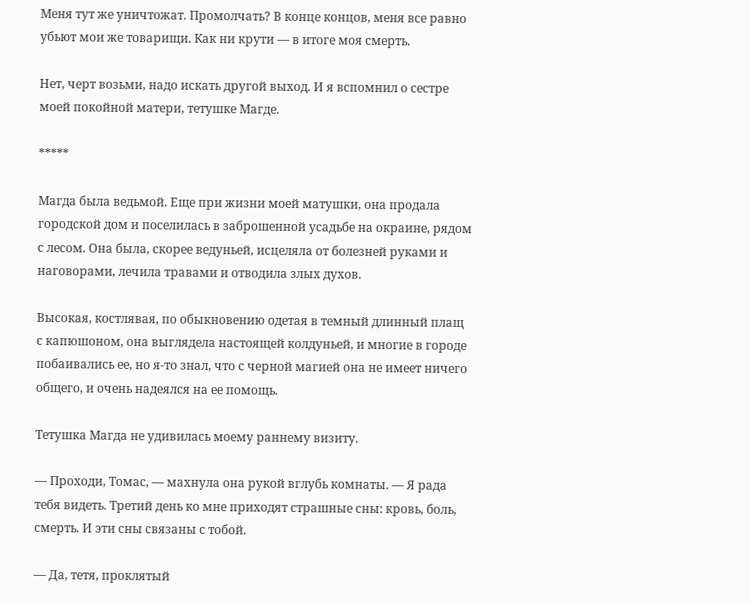Меня тут же уничтожат. Промолчать? В конце концов, меня все равно убьют мои же товарищи. Как ни крути — в итоге моя смерть.

Нет, черт возьми, надо искать другой выход. И я вспомнил о сестре моей покойной матери, тетушке Магде.

*****

Магда была ведьмой. Еще при жизни моей матушки, она продала городской дом и поселилась в заброшенной усадьбе на окраине, рядом с лесом. Она была, скорее ведуньей, исцеляла от болезней руками и наговорами, лечила травами и отводила злых духов.

Высокая, костлявая, по обыкновению одетая в темный длинный плащ с капюшоном, она выглядела настоящей колдуньей, и многие в городе побаивались ее, но я-то знал, что с черной магией она не имеет ничего общего, и очень надеялся на ее помощь.

Тетушка Магда не удивилась моему раннему визиту.

— Проходи, Томас, — махнула она рукой вглубь комнаты. — Я рада тебя видеть. Третий день ко мне приходят страшные сны: кровь, боль, смерть. И эти сны связаны с тобой.

— Да, тетя, проклятый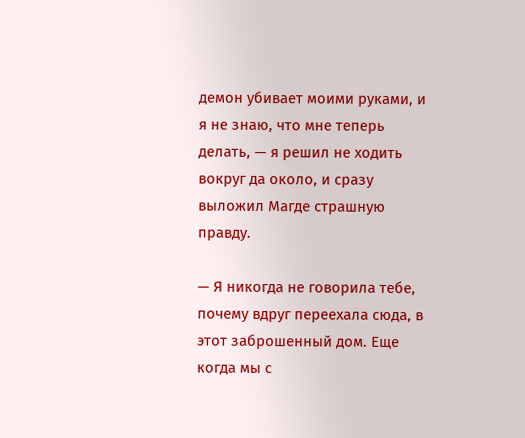демон убивает моими руками, и я не знаю, что мне теперь делать, — я решил не ходить вокруг да около, и сразу выложил Магде страшную правду.

— Я никогда не говорила тебе, почему вдруг переехала сюда, в этот заброшенный дом. Еще когда мы с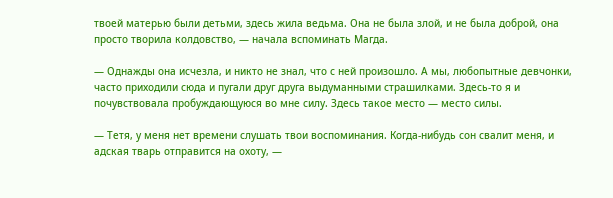твоей матерью были детьми, здесь жила ведьма. Она не была злой, и не была доброй, она просто творила колдовство, — начала вспоминать Магда.

— Однажды она исчезла, и никто не знал, что с ней произошло. А мы, любопытные девчонки, часто приходили сюда и пугали друг друга выдуманными страшилками. Здесь-то я и почувствовала пробуждающуюся во мне силу. Здесь такое место — место силы.

— Тетя, у меня нет времени слушать твои воспоминания. Когда-нибудь сон свалит меня, и адская тварь отправится на охоту, —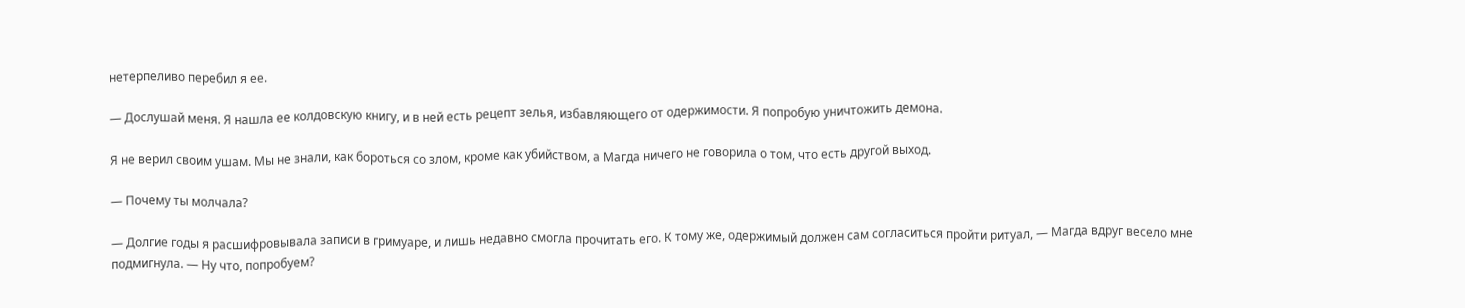нетерпеливо перебил я ее.

— Дослушай меня. Я нашла ее колдовскую книгу, и в ней есть рецепт зелья, избавляющего от одержимости. Я попробую уничтожить демона.

Я не верил своим ушам. Мы не знали, как бороться со злом, кроме как убийством, а Магда ничего не говорила о том, что есть другой выход.

— Почему ты молчала?

— Долгие годы я расшифровывала записи в гримуаре, и лишь недавно смогла прочитать его. К тому же, одержимый должен сам согласиться пройти ритуал, — Магда вдруг весело мне подмигнула. — Ну что, попробуем?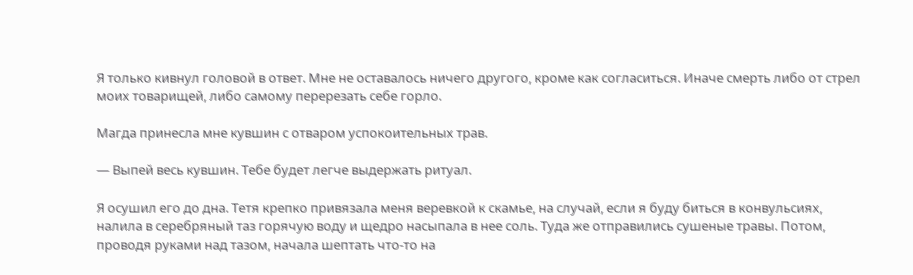Я только кивнул головой в ответ. Мне не оставалось ничего другого, кроме как согласиться. Иначе смерть либо от стрел моих товарищей, либо самому перерезать себе горло.

Магда принесла мне кувшин с отваром успокоительных трав.

— Выпей весь кувшин. Тебе будет легче выдержать ритуал.

Я осушил его до дна. Тетя крепко привязала меня веревкой к скамье, на случай, если я буду биться в конвульсиях, налила в серебряный таз горячую воду и щедро насыпала в нее соль. Туда же отправились сушеные травы. Потом, проводя руками над тазом, начала шептать что-то на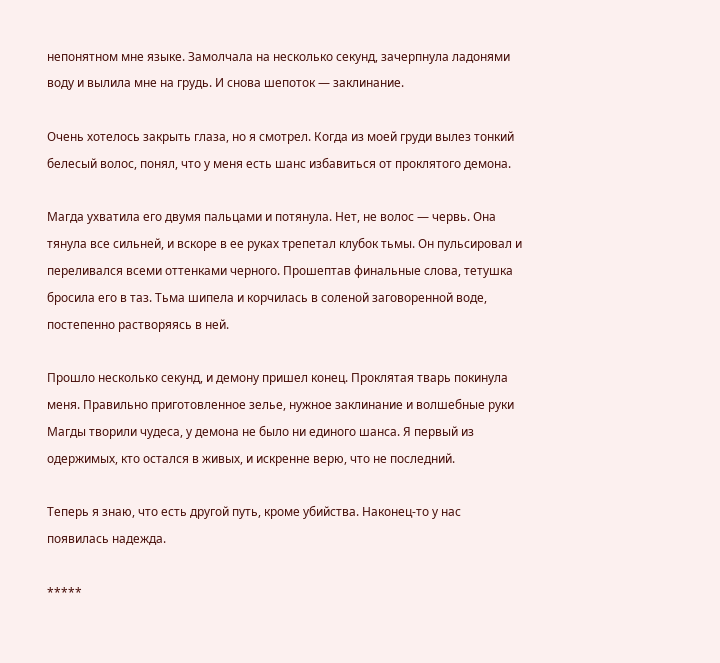непонятном мне языке. Замолчала на несколько секунд, зачерпнула ладонями воду и вылила мне на грудь. И снова шепоток — заклинание.

Очень хотелось закрыть глаза, но я смотрел. Когда из моей груди вылез тонкий белесый волос, понял, что у меня есть шанс избавиться от проклятого демона.

Магда ухватила его двумя пальцами и потянула. Нет, не волос — червь. Она тянула все сильней, и вскоре в ее руках трепетал клубок тьмы. Он пульсировал и переливался всеми оттенками черного. Прошептав финальные слова, тетушка бросила его в таз. Тьма шипела и корчилась в соленой заговоренной воде, постепенно растворяясь в ней.

Прошло несколько секунд, и демону пришел конец. Проклятая тварь покинула меня. Правильно приготовленное зелье, нужное заклинание и волшебные руки Магды творили чудеса, у демона не было ни единого шанса. Я первый из одержимых, кто остался в живых, и искренне верю, что не последний.

Теперь я знаю, что есть другой путь, кроме убийства. Наконец-то у нас появилась надежда.

*****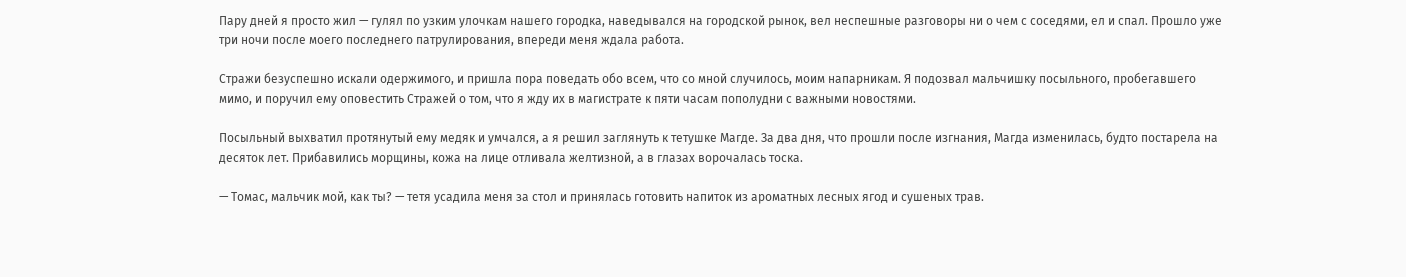Пару дней я просто жил — гулял по узким улочкам нашего городка, наведывался на городской рынок, вел неспешные разговоры ни о чем с соседями, ел и спал. Прошло уже три ночи после моего последнего патрулирования, впереди меня ждала работа.

Стражи безуспешно искали одержимого, и пришла пора поведать обо всем, что со мной случилось, моим напарникам. Я подозвал мальчишку посыльного, пробегавшего мимо, и поручил ему оповестить Стражей о том, что я жду их в магистрате к пяти часам пополудни с важными новостями.

Посыльный выхватил протянутый ему медяк и умчался, а я решил заглянуть к тетушке Магде. За два дня, что прошли после изгнания, Магда изменилась, будто постарела на десяток лет. Прибавились морщины, кожа на лице отливала желтизной, а в глазах ворочалась тоска.

— Томас, мальчик мой, как ты? — тетя усадила меня за стол и принялась готовить напиток из ароматных лесных ягод и сушеных трав.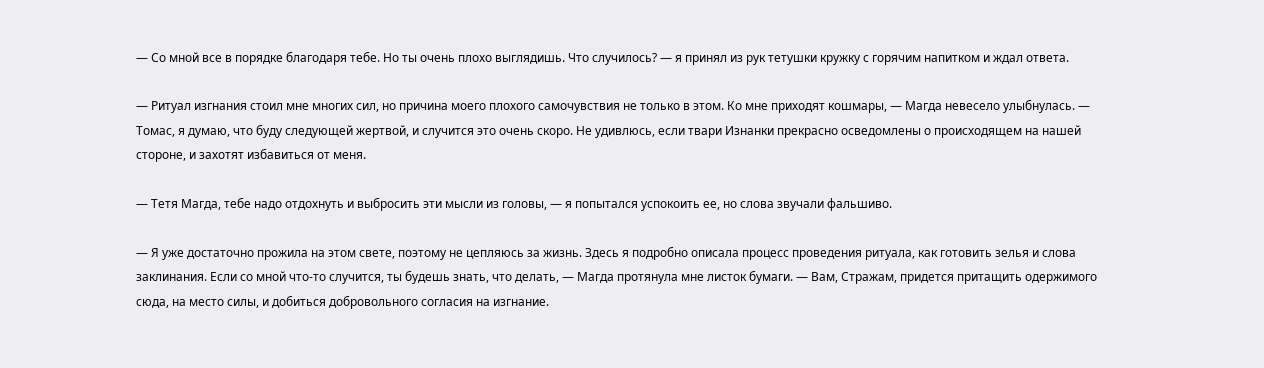— Со мной все в порядке благодаря тебе. Но ты очень плохо выглядишь. Что случилось? — я принял из рук тетушки кружку с горячим напитком и ждал ответа.

— Ритуал изгнания стоил мне многих сил, но причина моего плохого самочувствия не только в этом. Ко мне приходят кошмары, — Магда невесело улыбнулась. — Томас, я думаю, что буду следующей жертвой, и случится это очень скоро. Не удивлюсь, если твари Изнанки прекрасно осведомлены о происходящем на нашей стороне, и захотят избавиться от меня.

— Тетя Магда, тебе надо отдохнуть и выбросить эти мысли из головы, — я попытался успокоить ее, но слова звучали фальшиво.

— Я уже достаточно прожила на этом свете, поэтому не цепляюсь за жизнь. Здесь я подробно описала процесс проведения ритуала, как готовить зелья и слова заклинания. Если со мной что-то случится, ты будешь знать, что делать, — Магда протянула мне листок бумаги. — Вам, Стражам, придется притащить одержимого сюда, на место силы, и добиться добровольного согласия на изгнание.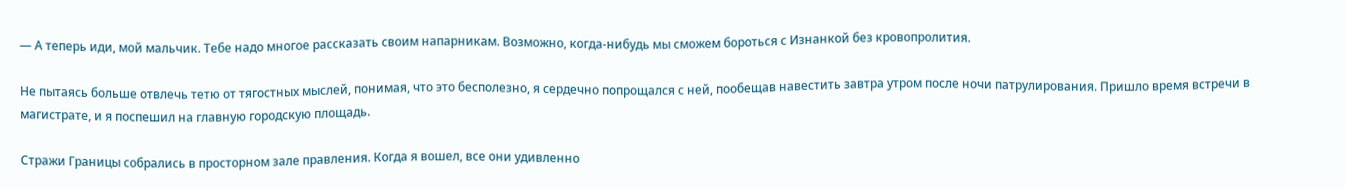— А теперь иди, мой мальчик. Тебе надо многое рассказать своим напарникам. Возможно, когда-нибудь мы сможем бороться с Изнанкой без кровопролития.

Не пытаясь больше отвлечь тетю от тягостных мыслей, понимая, что это бесполезно, я сердечно попрощался с ней, пообещав навестить завтра утром после ночи патрулирования. Пришло время встречи в магистрате, и я поспешил на главную городскую площадь.

Стражи Границы собрались в просторном зале правления. Когда я вошел, все они удивленно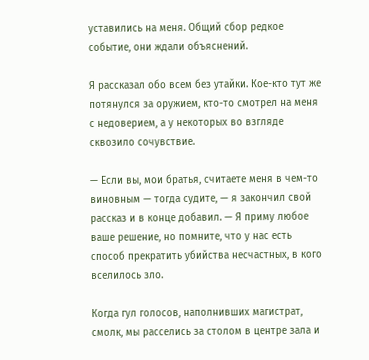уставились на меня. Общий сбор редкое событие, они ждали объяснений.

Я рассказал обо всем без утайки. Кое-кто тут же потянулся за оружием, кто-то смотрел на меня с недоверием, а у некоторых во взгляде сквозило сочувствие.

— Если вы, мои братья, считаете меня в чем-то виновным — тогда судите, — я закончил свой рассказ и в конце добавил. — Я приму любое ваше решение, но помните, что у нас есть способ прекратить убийства несчастных, в кого вселилось зло.

Когда гул голосов, наполнивших магистрат, смолк, мы расселись за столом в центре зала и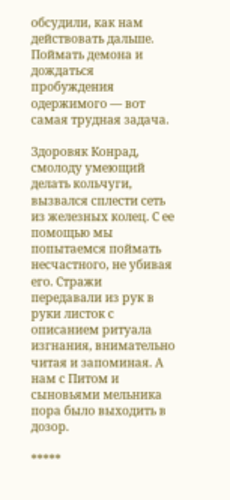обсудили, как нам действовать дальше. Поймать демона и дождаться пробуждения одержимого — вот самая трудная задача.

Здоровяк Конрад, смолоду умеющий делать кольчуги, вызвался сплести сеть из железных колец. С ее помощью мы попытаемся поймать несчастного, не убивая его. Стражи передавали из рук в руки листок с описанием ритуала изгнания, внимательно читая и запоминая. А нам с Питом и сыновьями мельника пора было выходить в дозор.

*****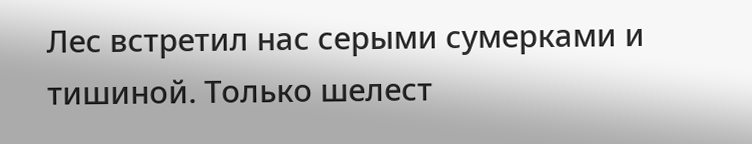Лес встретил нас серыми сумерками и тишиной. Только шелест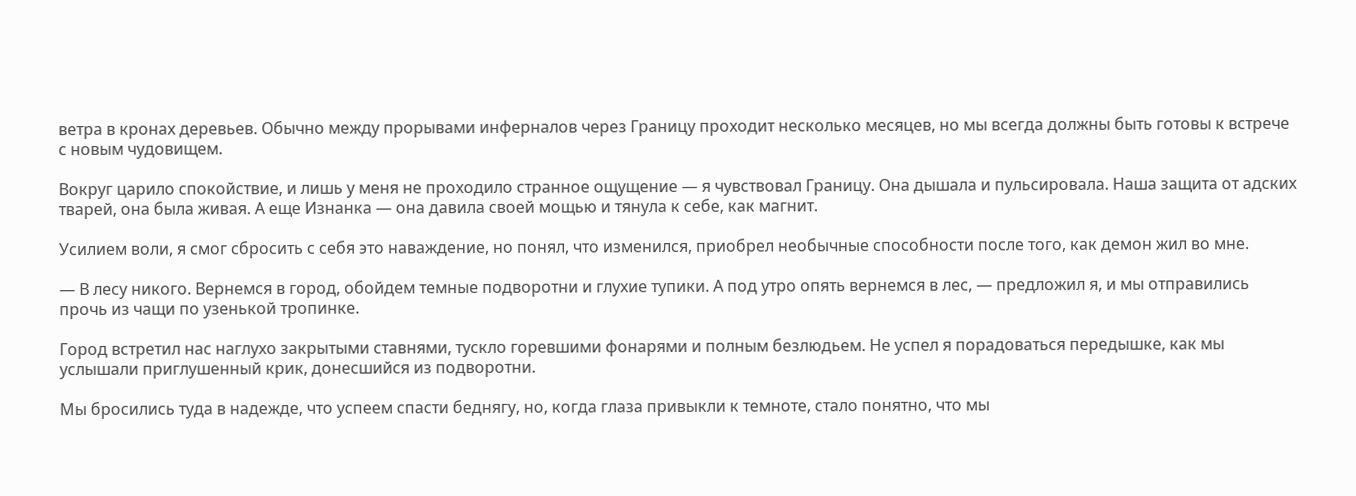ветра в кронах деревьев. Обычно между прорывами инферналов через Границу проходит несколько месяцев, но мы всегда должны быть готовы к встрече с новым чудовищем.

Вокруг царило спокойствие, и лишь у меня не проходило странное ощущение — я чувствовал Границу. Она дышала и пульсировала. Наша защита от адских тварей, она была живая. А еще Изнанка — она давила своей мощью и тянула к себе, как магнит.

Усилием воли, я смог сбросить с себя это наваждение, но понял, что изменился, приобрел необычные способности после того, как демон жил во мне.

— В лесу никого. Вернемся в город, обойдем темные подворотни и глухие тупики. А под утро опять вернемся в лес, — предложил я, и мы отправились прочь из чащи по узенькой тропинке.

Город встретил нас наглухо закрытыми ставнями, тускло горевшими фонарями и полным безлюдьем. Не успел я порадоваться передышке, как мы услышали приглушенный крик, донесшийся из подворотни.

Мы бросились туда в надежде, что успеем спасти беднягу, но, когда глаза привыкли к темноте, стало понятно, что мы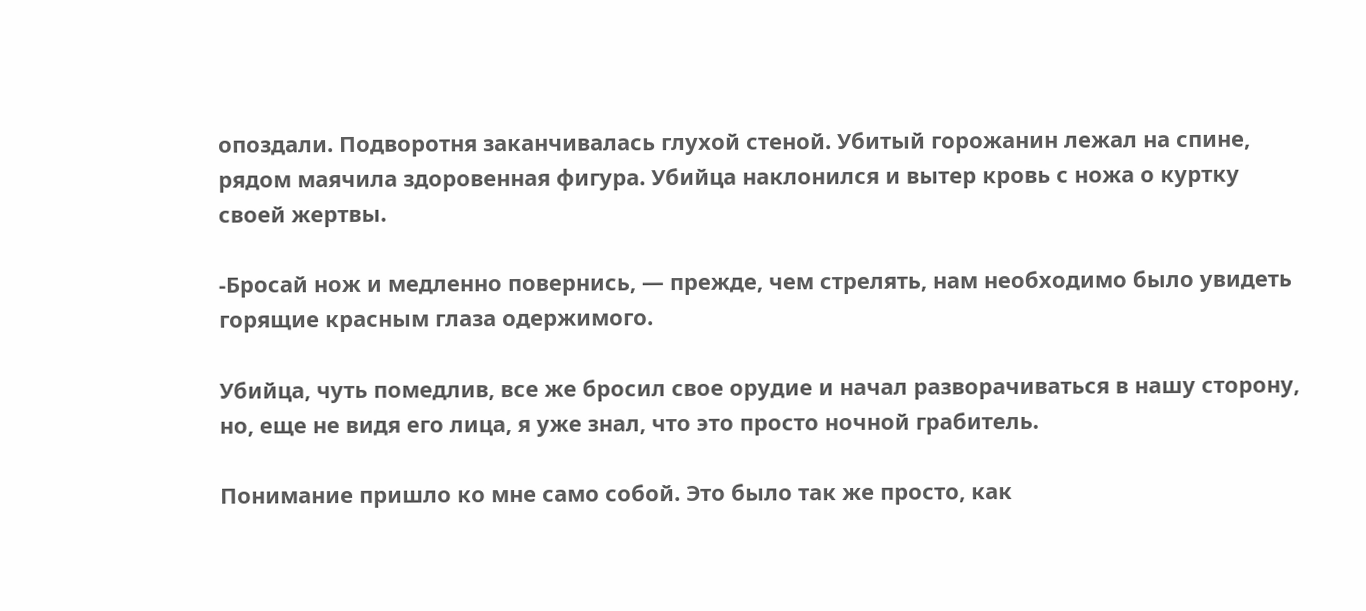опоздали. Подворотня заканчивалась глухой стеной. Убитый горожанин лежал на спине, рядом маячила здоровенная фигура. Убийца наклонился и вытер кровь с ножа о куртку своей жертвы.

-Бросай нож и медленно повернись, — прежде, чем стрелять, нам необходимо было увидеть горящие красным глаза одержимого.

Убийца, чуть помедлив, все же бросил свое орудие и начал разворачиваться в нашу сторону, но, еще не видя его лица, я уже знал, что это просто ночной грабитель.

Понимание пришло ко мне само собой. Это было так же просто, как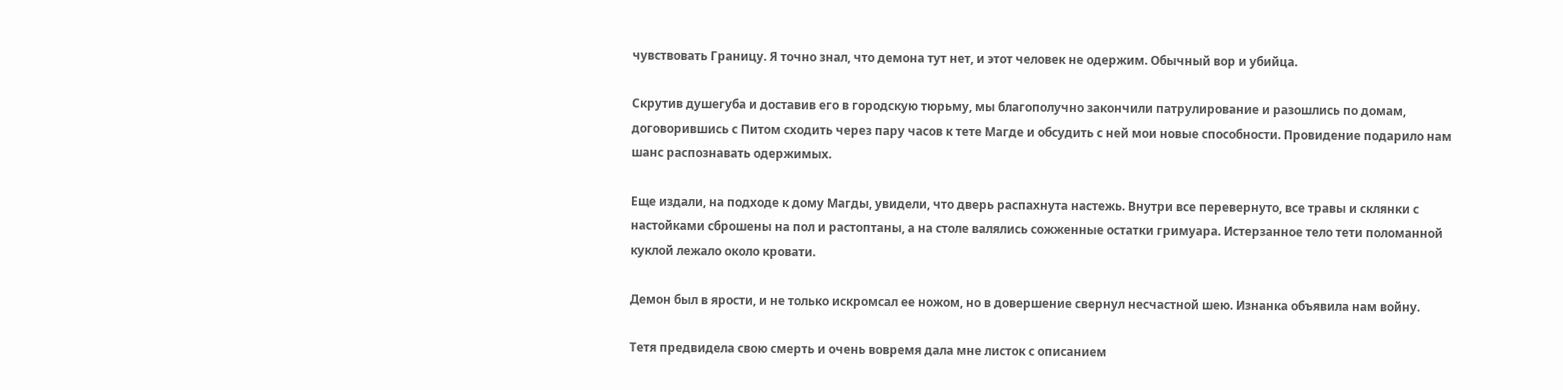чувствовать Границу. Я точно знал, что демона тут нет, и этот человек не одержим. Обычный вор и убийца.

Скрутив душегуба и доставив его в городскую тюрьму, мы благополучно закончили патрулирование и разошлись по домам, договорившись с Питом сходить через пару часов к тете Магде и обсудить с ней мои новые способности. Провидение подарило нам шанс распознавать одержимых.

Еще издали, на подходе к дому Магды, увидели, что дверь распахнута настежь. Внутри все перевернуто, все травы и склянки с настойками сброшены на пол и растоптаны, а на столе валялись сожженные остатки гримуара. Истерзанное тело тети поломанной куклой лежало около кровати.

Демон был в ярости, и не только искромсал ее ножом, но в довершение свернул несчастной шею. Изнанка объявила нам войну.

Тетя предвидела свою смерть и очень вовремя дала мне листок с описанием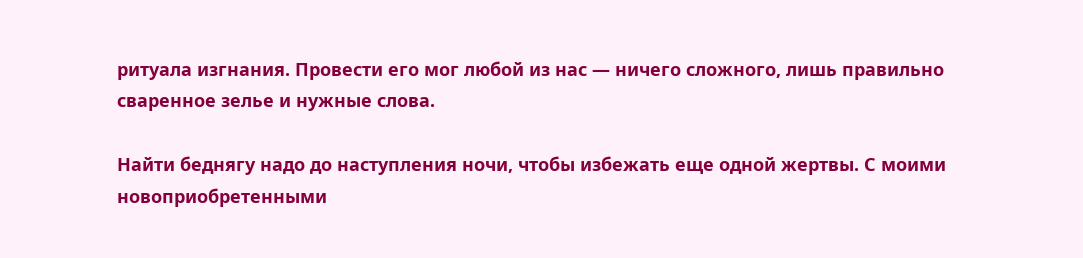ритуала изгнания. Провести его мог любой из нас — ничего сложного, лишь правильно сваренное зелье и нужные слова.

Найти беднягу надо до наступления ночи, чтобы избежать еще одной жертвы. С моими новоприобретенными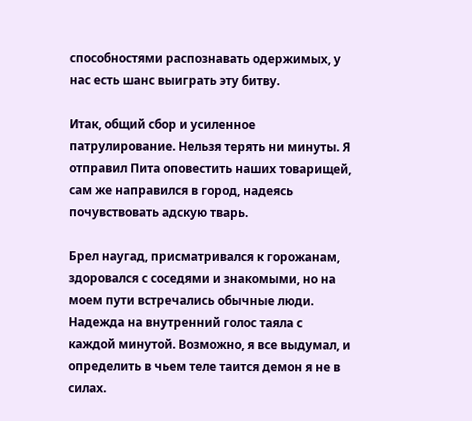способностями распознавать одержимых, у нас есть шанс выиграть эту битву.

Итак, общий сбор и усиленное патрулирование. Нельзя терять ни минуты. Я отправил Пита оповестить наших товарищей, сам же направился в город, надеясь почувствовать адскую тварь.

Брел наугад, присматривался к горожанам, здоровался с соседями и знакомыми, но на моем пути встречались обычные люди. Надежда на внутренний голос таяла с каждой минутой. Возможно, я все выдумал, и определить в чьем теле таится демон я не в силах.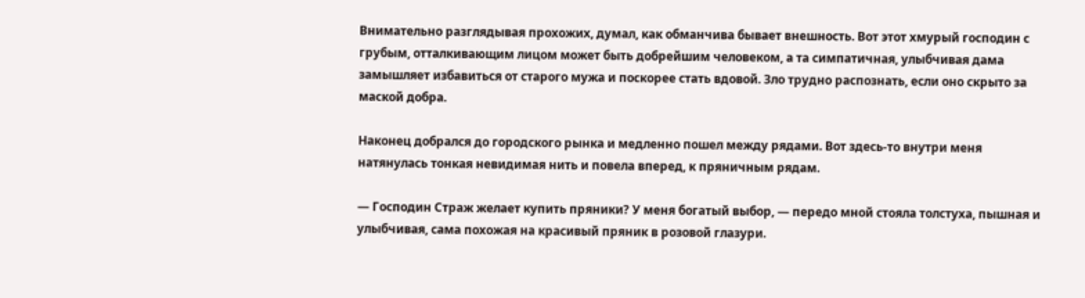Внимательно разглядывая прохожих, думал, как обманчива бывает внешность. Вот этот хмурый господин с грубым, отталкивающим лицом может быть добрейшим человеком, а та симпатичная, улыбчивая дама замышляет избавиться от старого мужа и поскорее стать вдовой. Зло трудно распознать, если оно скрыто за маской добра.

Наконец добрался до городского рынка и медленно пошел между рядами. Вот здесь-то внутри меня натянулась тонкая невидимая нить и повела вперед, к пряничным рядам.

— Господин Страж желает купить пряники? У меня богатый выбор, — передо мной стояла толстуха, пышная и улыбчивая, сама похожая на красивый пряник в розовой глазури.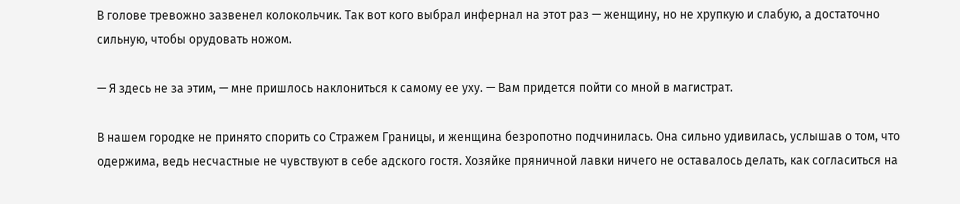В голове тревожно зазвенел колокольчик. Так вот кого выбрал инфернал на этот раз — женщину, но не хрупкую и слабую, а достаточно сильную, чтобы орудовать ножом.

— Я здесь не за этим, — мне пришлось наклониться к самому ее уху. — Вам придется пойти со мной в магистрат.

В нашем городке не принято спорить со Стражем Границы, и женщина безропотно подчинилась. Она сильно удивилась, услышав о том, что одержима, ведь несчастные не чувствуют в себе адского гостя. Хозяйке пряничной лавки ничего не оставалось делать, как согласиться на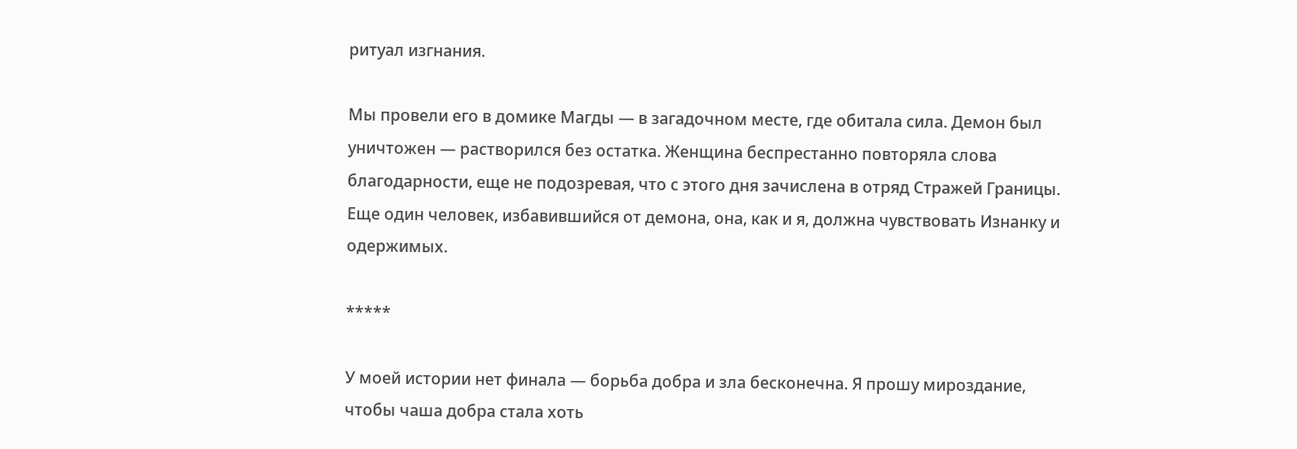ритуал изгнания.

Мы провели его в домике Магды — в загадочном месте, где обитала сила. Демон был уничтожен — растворился без остатка. Женщина беспрестанно повторяла слова благодарности, еще не подозревая, что с этого дня зачислена в отряд Стражей Границы. Еще один человек, избавившийся от демона, она, как и я, должна чувствовать Изнанку и одержимых.

*****

У моей истории нет финала — борьба добра и зла бесконечна. Я прошу мироздание, чтобы чаша добра стала хоть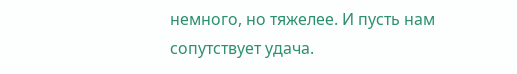немного, но тяжелее. И пусть нам сопутствует удача.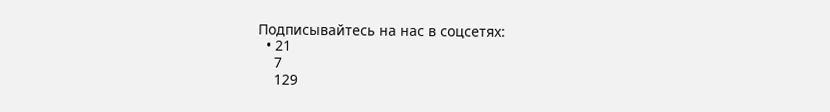Подписывайтесь на нас в соцсетях:
  • 21
    7
    129